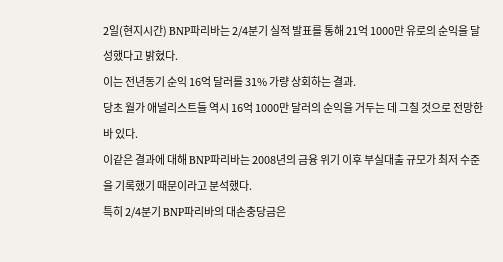2일(현지시간) BNP파리바는 2/4분기 실적 발표를 통해 21억 1000만 유로의 순익을 달성했다고 밝혔다.
이는 전년동기 순익 16억 달러를 31% 가량 상회하는 결과.
당초 월가 애널리스트들 역시 16억 1000만 달러의 순익을 거두는 데 그칠 것으로 전망한 바 있다.
이같은 결과에 대해 BNP파리바는 2008년의 금융 위기 이후 부실대출 규모가 최저 수준을 기록했기 때문이라고 분석했다.
특히 2/4분기 BNP파리바의 대손충당금은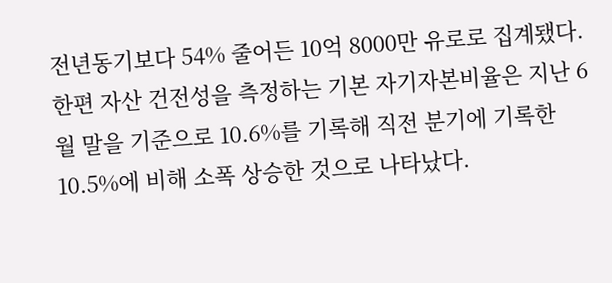전년동기보다 54% 줄어든 10억 8000만 유로로 집계됐다.
한편 자산 건전성을 측정하는 기본 자기자본비율은 지난 6월 말을 기준으로 10.6%를 기록해 직전 분기에 기록한 10.5%에 비해 소폭 상승한 것으로 나타났다.